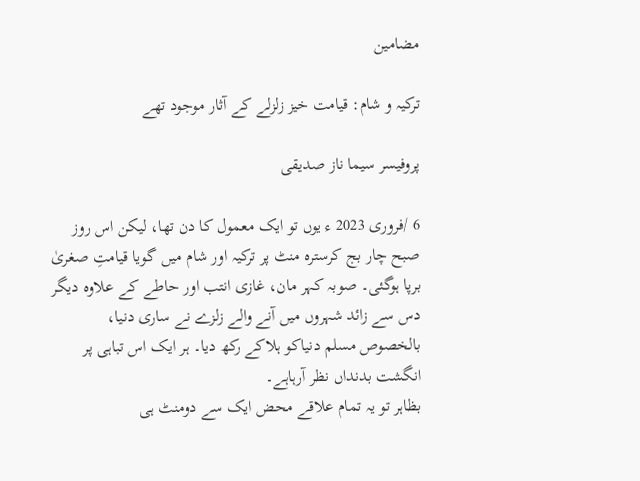مضامین

ترکیہ و شام: قیامت خیز زلزلے کے آثار موجود تھے

پروفیسر سیما ناز صدیقی

6 /فروری 2023 ء یوں تو ایک معمول کا دن تھا، لیکن اس روز صبح چار بج کرسترہ منٹ پر ترکیہ اور شام میں گویا قیامتِ صغریٰ برپا ہوگئی۔ صوبہ کہر مان، غازی انتب اور حاطے کے علاوہ دیگر دس سے زائد شہروں میں آنے والے زلزے نے ساری دنیا، بالخصوص مسلم دنیاکو ہلاکے رکھ دیا۔ ہر ایک اس تباہی پر انگشت بدنداں نظر آرہاہے۔
بظاہر تو یہ تمام علاقے محض ایک سے دومنٹ ہی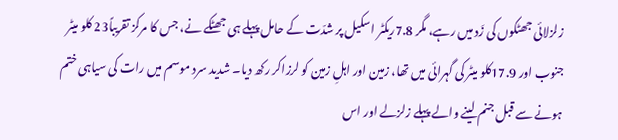زلزلائی جھٹکوں کی زَد میں رہے، مگر 7.8ریکٹر اسکیل پر شدّت کے حامل پہلے ہی جھٹکے نے، جس کا مرکز تقریباً23 کلو میٹر جنوب اور 17.9کلو میٹر کی گہرائی میں تھا، زمین اور اہلِ زمین کو لرزاکر رکھ دیا۔ شدید سرد موسم میں رات کی سیاہی ختم ہونے سے قبل جنم لینے والے پہلے زلزلے اور اس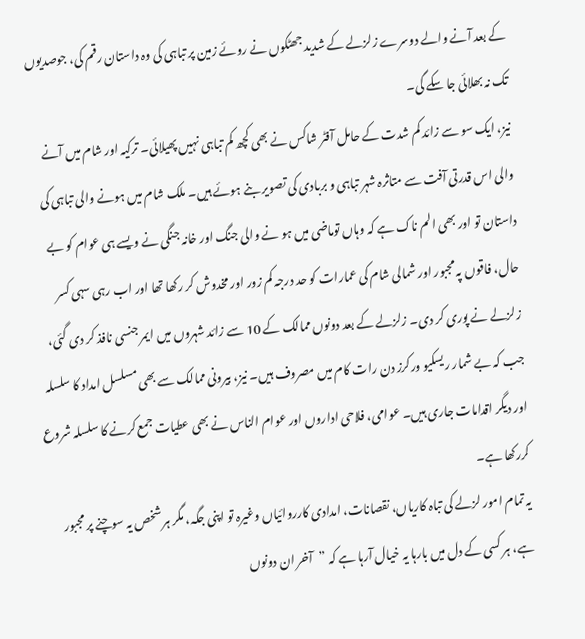کے بعد آنے والے دوسرے زلزلے کے شدید جھٹکوں نے روئے زمین پر تباہی کی وہ داستان رقم کی، جوصدیوں تک نہ بھلائی جا سکے گی۔
نیز، ایک سو سے زائد کم شدت کے حامل آفٹر شاکس نے بھی کچھ کم تباہی نہیں پھیلائی۔ ترکیہ اور شام میں آنے والی اس قدرتی آفت سے متاثرہ شہر تباہی و بربادی کی تصویر بنے ہوئے ہیں۔ ملک شام میں ہونے والی تباہی کی داستان تو اور بھی الم ناک ہے کہ وہاں توماضی میں ہو نے والی جنگ اور خانہ جنگی نے ویسے ہی عوام کو بے حال، فاقوں پہ مجبور اور شمالی شام کی عمارات کو حد درجہ کم زور اور مخدوش کر رکھا تھا اور اب رہی سہی کسر زلزلے نے پوری کر دی۔ زلزلے کے بعد دونوں ممالک کے 10 سے زائد شہروں میں ایمر جنسی نافذ کر دی گئی، جب کہ بے شمار ریسکیو ورکرز دن رات کام میں مصروف ہیں۔ نیز، بیرونی ممالک سے بھی مسلسل امداد کا سلسلہ اور دیگر اقدامات جاری ہیں۔ عوامی، فلاحی اداروں اور عوام الناس نے بھی عطیات جمع کرنے کا سلسلہ شروع کررکھا ہے۔
یہ تمام امور لزلے کی تباہ کاریاں، نقصانات، امدادی کارروائیاں وغیرہ تو اپنی جگہ، مگر ہر شخص یہ سوچنے پر مجبور ہے، ہر کسی کے دل میں بارہا یہ خیال آرہا ہے کہ ”آخر ان دونوں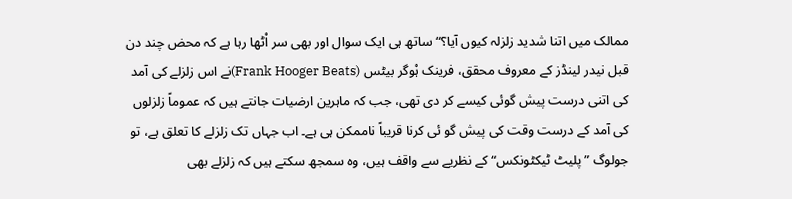ممالک میں اتنا شدید زلزلہ کیوں آیا؟“ ساتھ ہی ایک سوال اور بھی سر اْٹھا رہا ہے کہ محض چند دن قبل نیدر لینڈز کے معروف محقق، فرینک ہْوگر بیٹس (Frank Hooger Beats)نے اس زلزلے کی آمد کی اتنی درست پیش گوئی کیسے کر دی تھی، جب کہ ماہرین ارضیات جانتے ہیں کہ عموماً زلزلوں کی آمد کے درست وقت کی پیش گو ئی کرنا قریباً ناممکن ہی ہے۔ اب جہاں تک زلزلے کا تعلق ہے، تو جولوگ ”پلیٹ ٹیکٹونکس“ کے نظریے سے واقف ہیں، وہ سمجھ سکتے ہیں کہ زلزلے بھی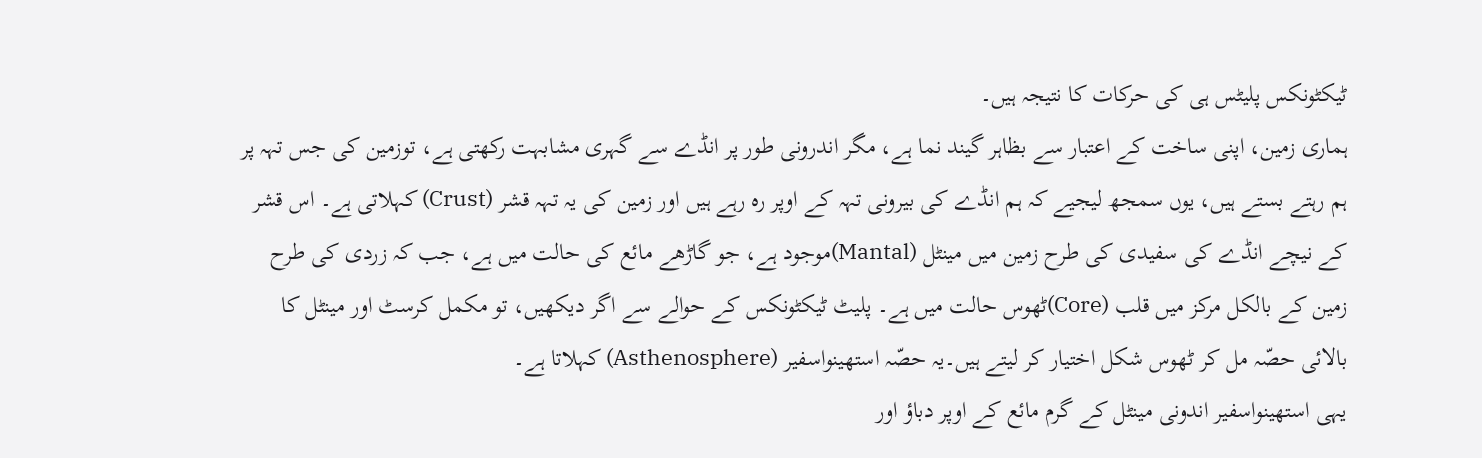ٹیکٹونکس پلیٹس ہی کی حرکات کا نتیجہ ہیں۔
ہماری زمین، اپنی ساخت کے اعتبار سے بظاہر گیند نما ہے، مگر اندرونی طور پر انڈے سے گہری مشابہت رکھتی ہے، توزمین کی جس تہہ پر ہم رہتے بستے ہیں، یوں سمجھ لیجیے کہ ہم انڈے کی بیرونی تہہ کے اوپر رہ رہے ہیں اور زمین کی یہ تہہ قشر (Crust) کہلاتی ہے۔ اس قشر کے نیچے انڈے کی سفیدی کی طرح زمین میں مینٹل (Mantal)موجود ہے، جو گاڑھے مائع کی حالت میں ہے، جب کہ زردی کی طرح زمین کے بالکل مرکز میں قلب (Core)ٹھوس حالت میں ہے۔ پلیٹ ٹیکٹونکس کے حوالے سے اگر دیکھیں، تو مکمل کرسٹ اور مینٹل کا بالائی حصّہ مل کر ٹھوس شکل اختیار کر لیتے ہیں۔یہ حصّہ استھینواسفیر (Asthenosphere) کہلاتا ہے۔
یہی استھینواسفیر اندونی مینٹل کے گرم مائع کے اوپر دباؤ اور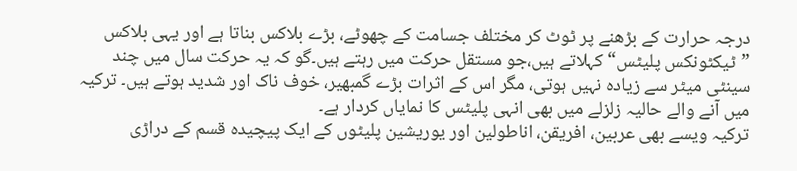درجہ حرارت کے بڑھنے پر ٹوٹ کر مختلف جسامت کے چھوٹے، بڑے بلاکس بناتا ہے اور یہی بلاکس ”ٹیکٹونکس پلیٹس“ کہلاتے ہیں،جو مستقل حرکت میں رہتے ہیں۔گو کہ یہ حرکت سال میں چند سینٹی میٹر سے زیادہ نہیں ہوتی، مگر اس کے اثرات بڑے گمبھیر، خوف ناک اور شدید ہوتے ہیں۔ ترکیہ میں آنے والے حالیہ زلزلے میں بھی انہی پلیٹس کا نمایاں کردار ہے۔
ترکیہ ویسے بھی عربین، افریقن، اناطولین اور یوریشین پلیٹوں کے ایک پیچیدہ قسم کے دراڑی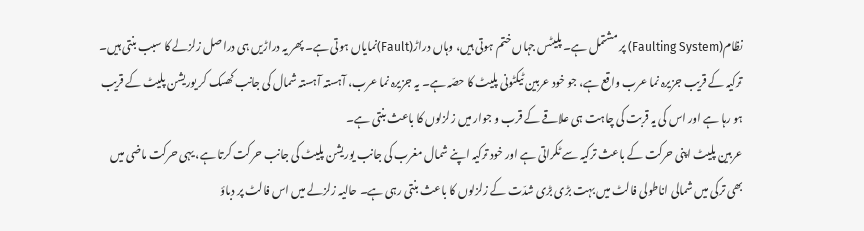نظام(Faulting System) پر مشتمل ہے۔ پلیٹس جہاں ختم ہوتی ہیں، وہاں دراڑ(Fault)نمایاں ہوتی ہے۔ پھر یہ دراڑیں ہی دراصل زلزلے کا سبب بنتی ہیں۔ ترکیہ کے قریب جزیرہ نما عرب واقع ہے، جو خود عربین ٹیکٹونی پلیٹ کا حصّہ ہے۔ یہ جزیرہ نما عرب، آہستہ آہستہ شمال کی جانب کھسک کر یوریشن پلیٹ کے قریب ہو رہا ہے اور اس کی یہ قربت کی چاہت ہی علاقے کے قرب و جوار میں زلزلوں کا باعث بنتی ہے۔
عربین پلیٹ اپنی حرکت کے باعث ترکیہ سے ٹکراتی ہے اور خود ترکیہ اپنے شمال مغرب کی جانب یوریشن پلیٹ کی جانب حرکت کرتا ہے، یہی حرکت ماضی میں بھی ترکی میں شمالی اناطولی فالٹ میں بہت بڑی بڑی شدّت کے زلزلوں کا باعث بنتی رہی ہے۔ حالیہ زلزلے میں اس فالٹ پر دباؤ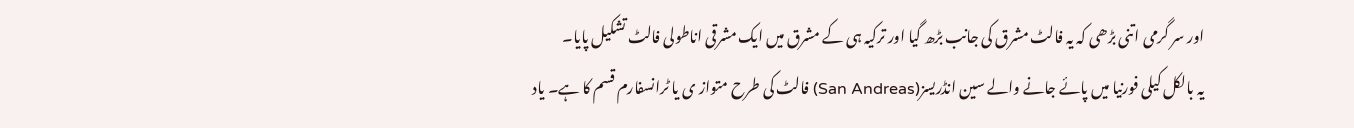اور سر گرمی اتنی بڑھی کہ یہ فالٹ مشرق کی جانب بڑھ گیا اور ترکیہ ہی کے مشرق میں ایک مشرقی اناطولی فالٹ تشکیل پایا۔
یہ بالکل کیلی فورنیا میں پائے جانے والے سین انڈریسز(San Andreas) فالٹ کی طرح متواز ی یا ٹرانسفارم قسم کا ہے۔ یاد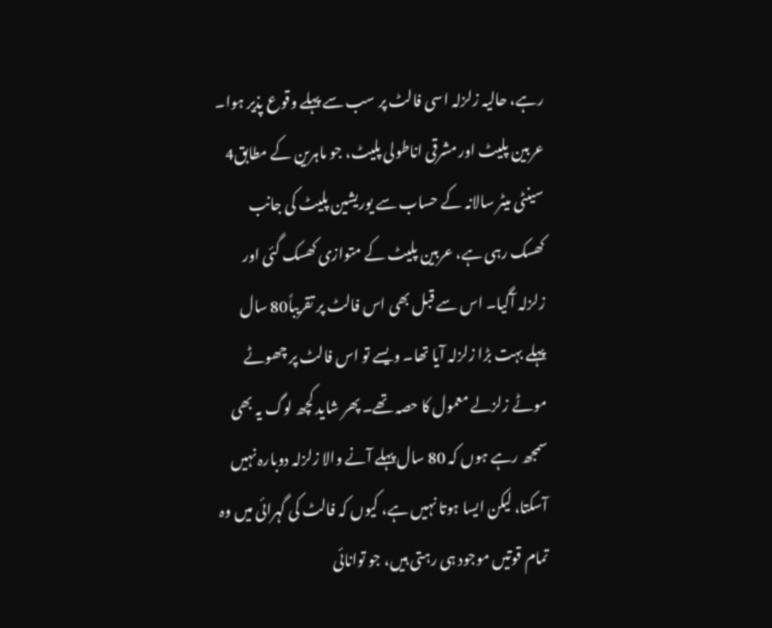رہے، حالیہ زلزلہ اسی فالٹ پر سب سے پہلے وقوع پذیر ہوا۔ عربین پلیٹ اور مشرقی اناطولی پلیٹ، جو ماہرین کے مطابق4 سینٹی میٹر سالانہ کے حساب سے یوریشین پلیٹ کی جانب کھسک رہی ہے، عربین پلیٹ کے متوازی کھسک گئی اور زلزلہ آگیا۔ اس سے قبل بھی اس فالٹ پر تقریباً80 سال پہلے بہت بڑا زلزلہ آیا تھا۔ ویسے تو اس فالٹ پر چھوٹے موٹے زلزلے معمول کا حصہ تھے۔ پھر شاید کچھ لوگ یہ بھی سمجھ رہے ہوں کہ 80 سال پہلے آنے والا زلزلہ دوبارہ نہیں آسکتا، لیکن ایسا ہوتا نہیں ہے، کیوں کہ فالٹ کی گہرائی میں وہ تمام قوتیں موجود ہی رہتی ہیں، جو توانائی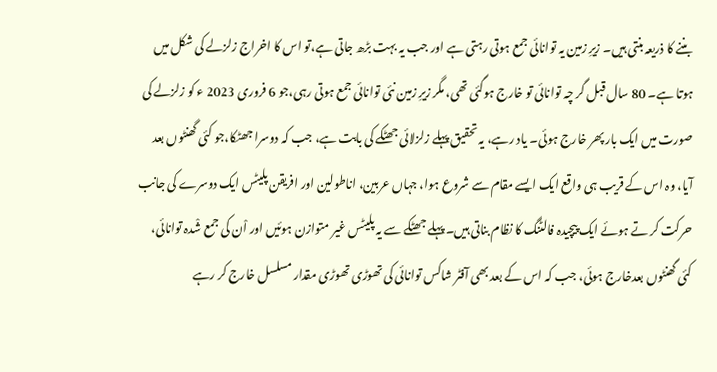بننے کا ذریعہ بنتی ہیں۔ زیرِ زمین یہ توانائی جمع ہوتی رہتی ہے اور جب یہ بہت بڑھ جاتی ہے،تو اس کا اخراج زلزلے کی شکل میں ہوتا ہے۔ 80 سال قبل گر چہ توانائی تو خارج ہوگئی تھی، مگر زیرِ زمین نئی توانائی جمع ہوتی رہی،جو 6 فروری 2023 ء کو زلزلے کی صورت میں ایک بار پھر خارج ہوئی۔ یاد رہے، یہ تحقیق پہلے زلزلائی جھٹکے کی بابت ہے، جب کہ دوسرا جھٹکا،جو کئی گھنٹوں بعد آیا، وہ اس کے قریب ہی واقع ایک ایسے مقام سے شروع ہوا، جہاں عربین، اناطولین اور افریقن پلیٹس ایک دوسرے کی جانب حرکت کر تے ہوئے ایک پیچیدہ فالٹنگ کا نظام بناتی ہیں۔ پہلے جھٹکے سے یہ پلیٹس غیر متوازن ہوئیں اور اْن کی جمع شْدہ توانائی، کئی گھنٹوں بعدخارج ہوئی، جب کہ اس کے بعد بھی آفٹر شاکس توانائی کی تھوڑی تھوڑی مقدار مسلسل خارج کر رہے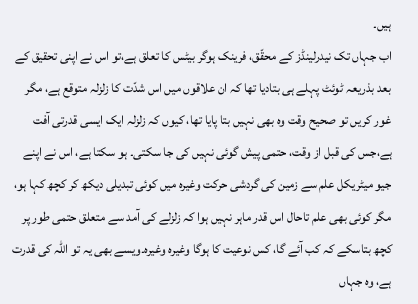ہیں۔
اب جہاں تک نیدرلینڈز کے محقّق، فرینک ہوگر بیٹس کا تعلق ہے،تو اس نے اپنی تحقیق کے بعد بذریعہ ٹوئٹ پہلے ہی بتادیا تھا کہ ان علاقوں میں اس شدّت کا زلزلہ متوقع ہے، مگر غور کریں تو صحیح وقت وہ بھی نہیں بتا پایا تھا، کیوں کہ زلزلہ ایک ایسی قدرتی آفت ہے،جس کی قبل از وقت، حتمی پیش گوئی نہیں کی جا سکتی۔ ہو سکتا ہے، اس نے اپنے جیو میٹریکل علم سے زمین کی گردشی حرکت وغیرہ میں کوئی تبدیلی دیکھ کر کچھ کہا ہو، مگر کوئی بھی علم تاحال اس قدر ماہر نہیں ہوا کہ زلزلے کی آمد سے متعلق حتمی طور پر کچھ بتاسکے کہ کب آئے گا، کس نوعیت کا ہوگا وغیرہ وغیرہ۔ویسے بھی یہ تو اللہ کی قدرت ہے، وہ جہاں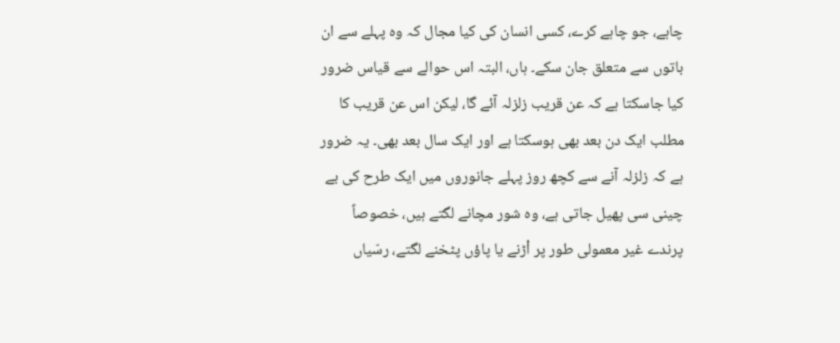چاہے، جو چاہے کرے، کسی انسان کی کیا مجال کہ وہ پہلے سے ان باتوں سے متعلق جان سکے۔ ہاں، البتہ اس حوالے سے قیاس ضرور کیا جاسکتا ہے کہ عن قریب زلزلہ آئے گا، لیکن اس عن قریب کا مطلب ایک دن بعد بھی ہوسکتا ہے اور ایک سال بعد بھی۔ یہ ضرور ہے کہ زلزلہ آنے سے کچھ روز پہلے جانوروں میں ایک طرح کی بے چینی سی پھیل جاتی ہے، وہ شور مچانے لگتے ہیں، خصوصاً پرندے غیر معمولی طور پر اْڑنے یا پاؤں پٹخنے لگتے، رسّیاں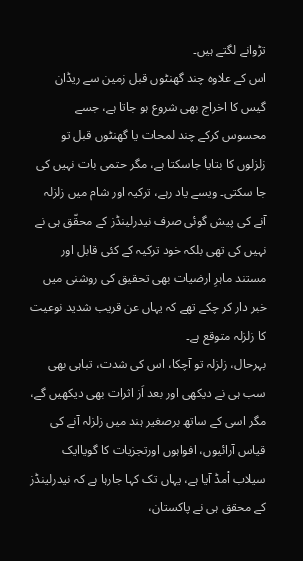تڑوانے لگتے ہیں۔
اس کے علاوہ چند گھنٹوں قبل زمین سے ریڈان گیس کا اخراج بھی شروع ہو جاتا ہے، جسے محسوس کرکے چند لمحات یا گھنٹوں قبل تو زلزلوں کا بتایا جاسکتا ہے، مگر حتمی بات نہیں کی جا سکتی۔ ویسے یاد رہے، ترکیہ اور شام میں زلزلہ آنے کی پیش گوئی صرف نیدرلینڈز کے محقّق ہی نے نہیں کی تھی بلکہ خود ترکیہ کے کئی قابل اور مستند ماہرِ ارضیات بھی تحقیق کی روشنی میں خبر دار کر چکے تھے کہ یہاں عن قریب شدید نوعیت کا زلزلہ متوقع ہے۔
بہرحال، زلزلہ تو آچکا، اس کی شدت، تباہی بھی سب ہی نے دیکھی اور بعد اَز اثرات بھی دیکھیں گے، مگر اسی کے ساتھ برصغیر ہند میں زلزلہ آنے کی قیاس آرائیوں، افواہوں اورتجزیات کا گویاایک سیلاب اْمڈ آیا ہے، یہاں تک کہا جارہا ہے کہ نیدرلینڈز کے محقق ہی نے پاکستان،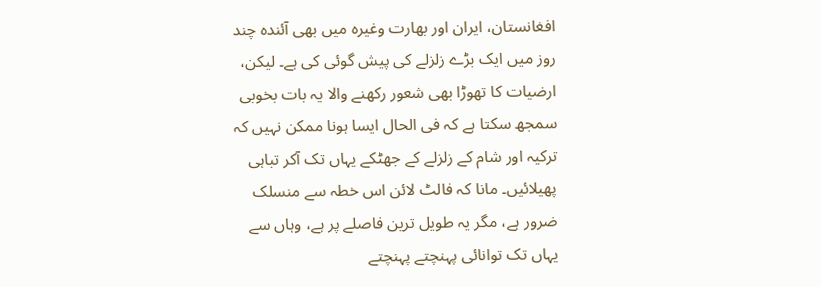افغانستان، ایران اور بھارت وغیرہ میں بھی آئندہ چند روز میں ایک بڑے زلزلے کی پیش گوئی کی ہے۔ لیکن، ارضیات کا تھوڑا بھی شعور رکھنے والا یہ بات بخوبی سمجھ سکتا ہے کہ فی الحال ایسا ہونا ممکن نہیں کہ ترکیہ اور شام کے زلزلے کے جھٹکے یہاں تک آکر تباہی پھیلائیں۔ مانا کہ فالٹ لائن اس خطہ سے منسلک ضرور ہے، مگر یہ طویل ترین فاصلے پر ہے، وہاں سے یہاں تک توانائی پہنچتے پہنچتے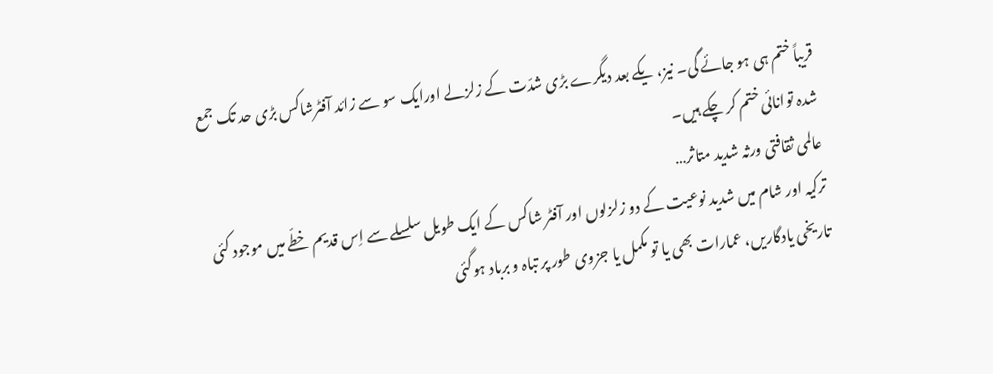قریباً ختم ہی ہو جائے گی۔ نیز، یکے بعد دیگرے بڑی شدّت کے زلزلے اورایک سو سے زائد آفٹرشاکس بڑی حد تک جمع شدہ توانائی ختم کر چکے ہیں۔
عالمی ثقافتی ورثہ شدید متاثر…
ترکیہ اور شام میں شدید نوعیت کے دو زلزلوں اور آفٹر شاکس کے ایک طویل سلسلے سے اِس قدیم خطّے میں موجود کئی تاریخی یادگاریں، عمارات بھی یا تو مکمل یا جزوی طور پر تباہ و برباد ہوگئی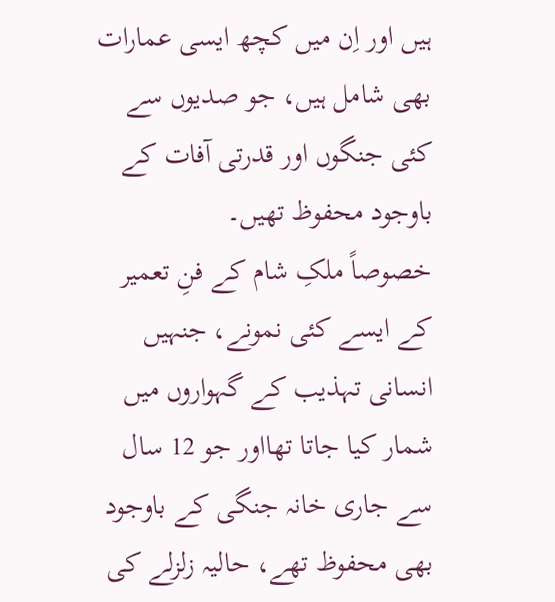ہیں اور اِن میں کچھ ایسی عمارات بھی شامل ہیں، جو صدیوں سے کئی جنگوں اور قدرتی آفات کے باوجود محفوظ تھیں۔
خصوصاً ملکِ شام کے فنِ تعمیر کے ایسے کئی نمونے، جنہیں انسانی تہذیب کے گہواروں میں شمار کیا جاتا تھااور جو 12 سال سے جاری خانہ جنگی کے باوجود بھی محفوظ تھے، حالیہ زلزلے کی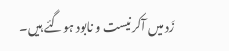زَد میں آکر نیست و نابود ہوگئے ہیں۔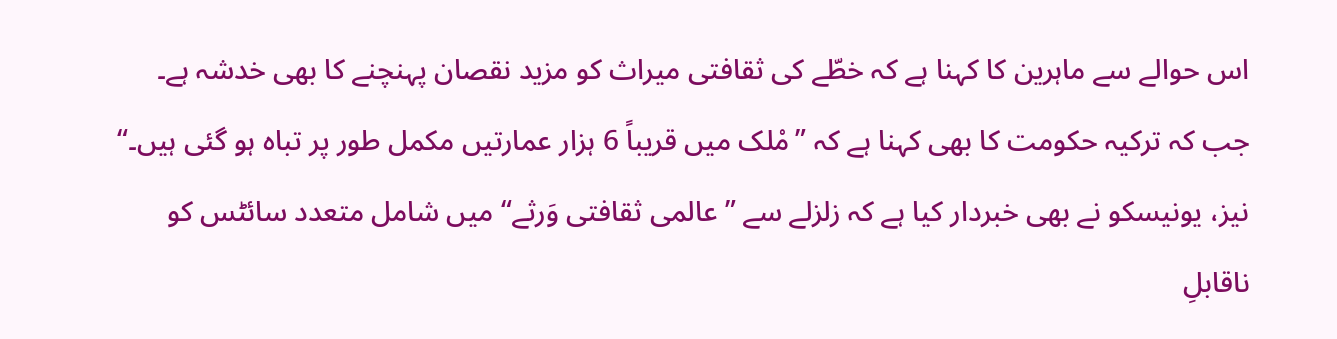اس حوالے سے ماہرین کا کہنا ہے کہ خطّے کی ثقافتی میراث کو مزید نقصان پہنچنے کا بھی خدشہ ہے۔ جب کہ ترکیہ حکومت کا بھی کہنا ہے کہ ”مْلک میں قریباً 6 ہزار عمارتیں مکمل طور پر تباہ ہو گئی ہیں۔“ نیز، یونیسکو نے بھی خبردار کیا ہے کہ زلزلے سے ”عالمی ثقافتی وَرثے“ میں شامل متعدد سائٹس کو ناقابلِ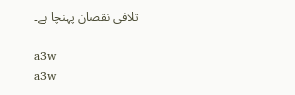تلافی نقصان پہنچا ہے۔

a3w
a3w